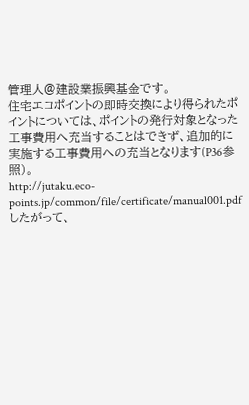管理人@建設業振興基金です。
住宅エコポイントの即時交換により得られたポイントについては、ポイントの発行対象となった工事費用へ充当することはできず、追加的に実施する工事費用への充当となります(P36参照)。
http://jutaku.eco-points.jp/common/file/certificate/manual001.pdfしたがって、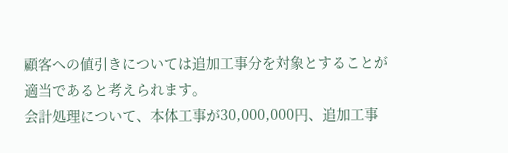顧客への値引きについては追加工事分を対象とすることが適当であると考えられます。
会計処理について、本体工事が30,000,000円、追加工事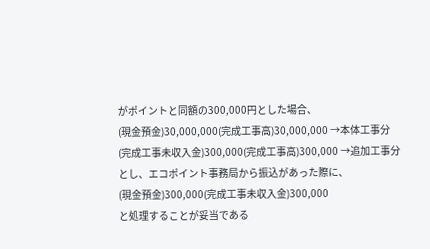がポイントと同額の300,000円とした場合、
(現金預金)30,000,000(完成工事高)30,000,000 →本体工事分
(完成工事未収入金)300,000(完成工事高)300,000 →追加工事分
とし、エコポイント事務局から振込があった際に、
(現金預金)300,000(完成工事未収入金)300,000
と処理することが妥当である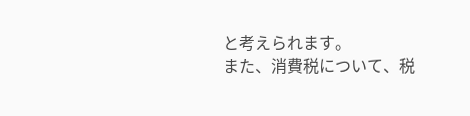と考えられます。
また、消費税について、税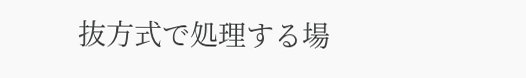抜方式で処理する場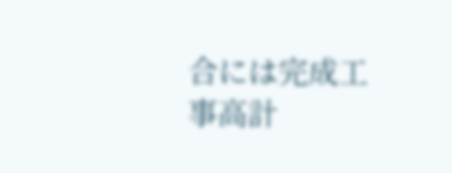合には完成工事高計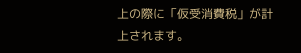上の際に「仮受消費税」が計上されます。